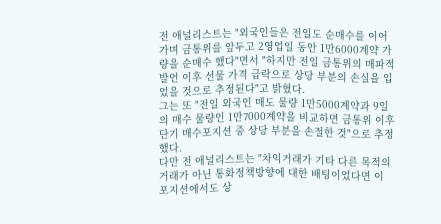전 애널리스트는 "외국인들은 전일도 순매수를 이어가며 금통위를 앞두고 2영업일 동안 1만6000계약 가량을 순매수 했다"면서 "하지만 전일 금통위의 매파적 발언 이후 선물 가격 급락으로 상당 부분의 손실을 입었을 것으로 추정된다"고 밝혔다.
그는 또 "전일 외국인 매도 물량 1만5000계약과 9일의 매수 물량인 1만7000계약을 비교하면 금통위 이후 단기 매수포지션 중 상당 부분을 손절한 것"으로 추정했다.
다만 전 애널리스트는 "차익거래가 기타 다른 목적의 거래가 아닌 통화정책방향에 대한 배팅이었다면 이 포지션에서도 상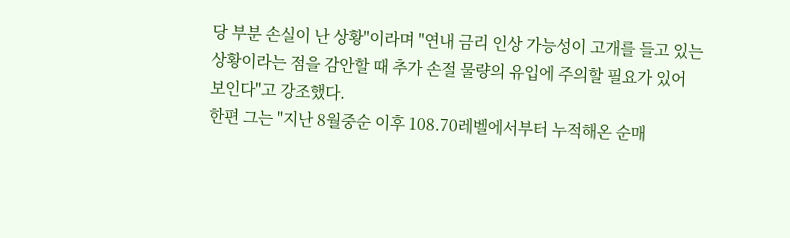당 부분 손실이 난 상황"이라며 "연내 금리 인상 가능성이 고개를 들고 있는 상황이라는 점을 감안할 때 추가 손절 물량의 유입에 주의할 필요가 있어 보인다"고 강조했다.
한편 그는 "지난 8월중순 이후 108.70레벨에서부터 누적해온 순매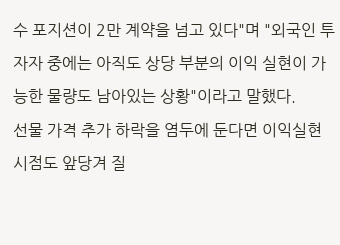수 포지션이 2만 계약을 넘고 있다"며 "외국인 투자자 중에는 아직도 상당 부분의 이익 실현이 가능한 물량도 남아있는 상황"이라고 말했다.
선물 가격 추가 하락을 염두에 둔다면 이익실현 시점도 앞당겨 질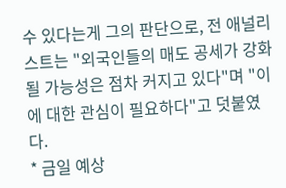수 있다는게 그의 판단으로, 전 애널리스트는 "외국인들의 매도 공세가 강화될 가능성은 점차 커지고 있다"며 "이에 대한 관심이 필요하다"고 덧붙였다.
* 금일 예상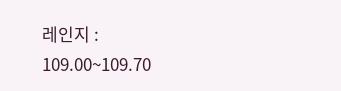레인지 : 109.00~109.70